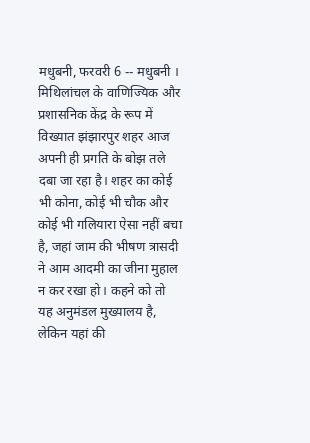मधुबनी, फरवरी 6 -- मधुबनी । मिथिलांचल के वाणिज्यिक और प्रशासनिक केंद्र के रूप में विख्यात झंझारपुर शहर आज अपनी ही प्रगति के बोझ तले दबा जा रहा है। शहर का कोई भी कोना, कोई भी चौक और कोई भी गलियारा ऐसा नहीं बचा है, जहां जाम की भीषण त्रासदी ने आम आदमी का जीना मुहाल न कर रखा हो। कहने को तो यह अनुमंडल मुख्यालय है, लेकिन यहां की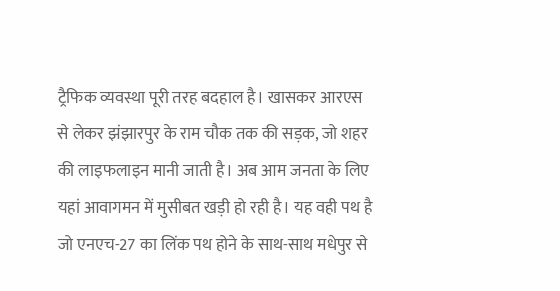ट्रैफिक व्यवस्था पूरी तरह बदहाल है। खासकर आरएस से लेकर झंझारपुर के राम चौक तक की सड़क, जो शहर की लाइफलाइन मानी जाती है। अब आम जनता के लिए यहां आवागमन में मुसीबत खड़ी हो रही है। यह वही पथ है जो एनएच-27 का लिंक पथ होने के साथ-साथ मधेपुर से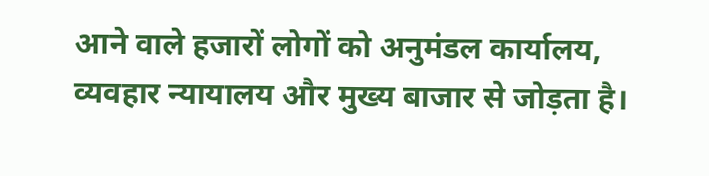आने वाले हजारों लोगों को अनुमंडल कार्यालय, व्यवहार न्यायालय और मुख्य बाजार से जोड़ता है।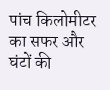पांच किलोमीटर का सफर और घंटों की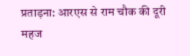प्रताड़ना: आरएस से राम चौक की दूरी महज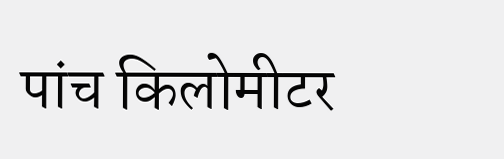पांच किलोमीटर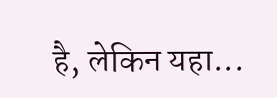है, लेकिन यहा...